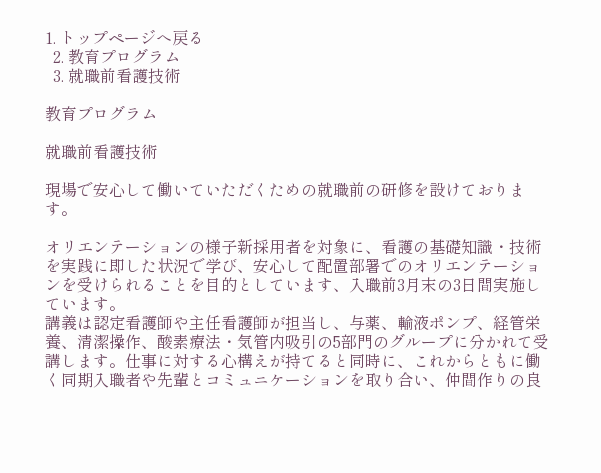1. トップページへ戻る
  2. 教育プログラム
  3. 就職前看護技術

教育プログラム

就職前看護技術

現場で安心して働いていただくための就職前の研修を設けております。

オリエンテーションの様子新採用者を対象に、看護の基礎知識・技術を実践に即した状況で学び、安心して配置部署でのオリエンテーションを受けられることを目的としています、入職前3月末の3日間実施しています。
講義は認定看護師や主任看護師が担当し、与薬、輸液ポンプ、経管栄養、清潔操作、酸素療法・気管内吸引の5部門のグループに分かれて受講します。仕事に対する心構えが持てると同時に、これからともに働く同期入職者や先輩とコミュニケーションを取り合い、仲間作りの良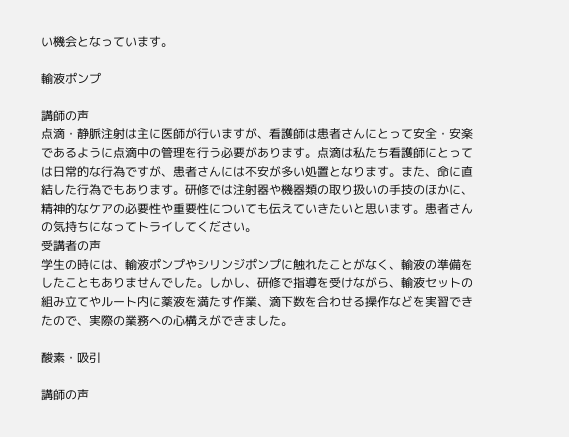い機会となっています。

輸液ポンプ

講師の声
点滴・静脈注射は主に医師が行いますが、看護師は患者さんにとって安全・安楽であるように点滴中の管理を行う必要があります。点滴は私たち看護師にとっては日常的な行為ですが、患者さんには不安が多い処置となります。また、命に直結した行為でもあります。研修では注射器や機器類の取り扱いの手技のほかに、精神的なケアの必要性や重要性についても伝えていきたいと思います。患者さんの気持ちになってトライしてください。
受講者の声
学生の時には、輸液ポンプやシリンジポンプに触れたことがなく、輸液の準備をしたこともありませんでした。しかし、研修で指導を受けながら、輸液セットの組み立てやルート内に薬液を満たす作業、滴下数を合わせる操作などを実習できたので、実際の業務への心構えができました。

酸素・吸引

講師の声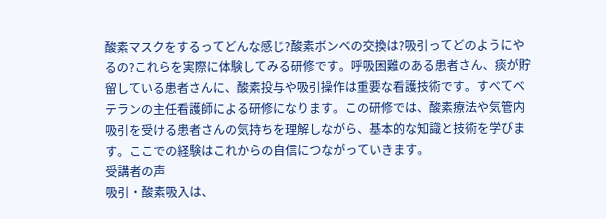酸素マスクをするってどんな感じ?酸素ボンベの交換は?吸引ってどのようにやるの?これらを実際に体験してみる研修です。呼吸困難のある患者さん、痰が貯留している患者さんに、酸素投与や吸引操作は重要な看護技術です。すべてベテランの主任看護師による研修になります。この研修では、酸素療法や気管内吸引を受ける患者さんの気持ちを理解しながら、基本的な知識と技術を学びます。ここでの経験はこれからの自信につながっていきます。
受講者の声
吸引・酸素吸入は、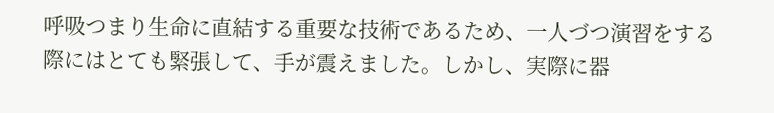呼吸つまり生命に直結する重要な技術であるため、一人づつ演習をする際にはとても緊張して、手が震えました。しかし、実際に器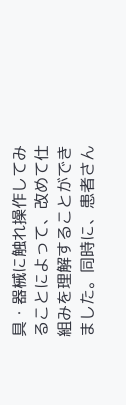具・器械に触れ操作してみることによって、改めて仕組みを理解することができました。同時に、患者さん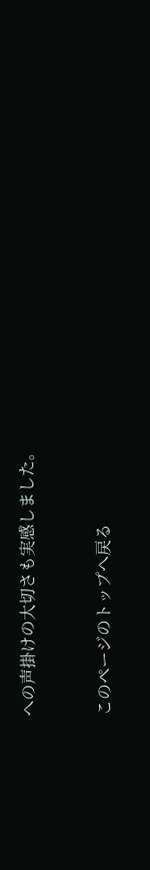への声掛けの大切さも実感しました。


このページのトップへ戻る